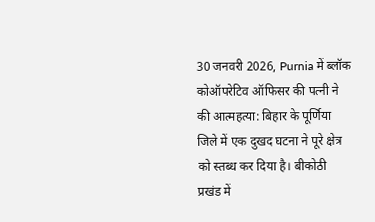30 जनवरी 2026, Purnia में ब्लॉक कोऑपरेटिव ऑफिसर की पत्नी ने की आत्महत्या: बिहार के पूर्णिया जिले में एक दुखद घटना ने पूरे क्षेत्र को स्तब्ध कर दिया है। बीकोठी प्रखंड में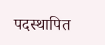पदस्थापित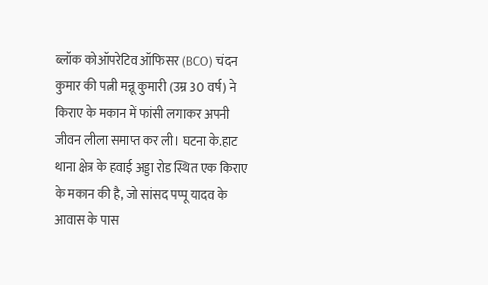ब्लॉक कोऑपरेटिव ऑफिसर (BCO) चंदन कुमार की पत्नी मन्नू कुमारी (उम्र 30 वर्ष) ने किराए के मकान में फांसी लगाकर अपनी जीवन लीला समाप्त कर ली। घटना के.हाट थाना क्षेत्र के हवाई अड्डा रोड स्थित एक किराए के मकान की है, जो सांसद पप्पू यादव के आवास के पास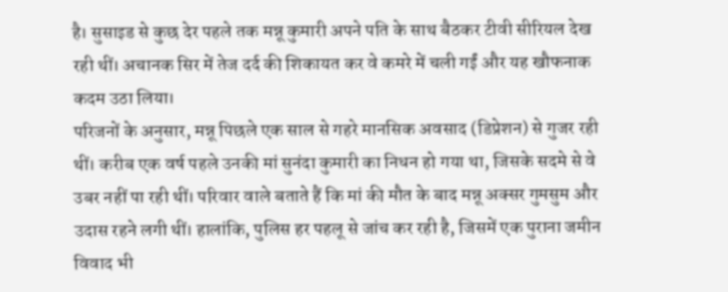है। सुसाइड से कुछ देर पहले तक मन्नू कुमारी अपने पति के साथ बैठकर टीवी सीरियल देख रही थीं। अचानक सिर में तेज दर्द की शिकायत कर वे कमरे में चली गईं और यह खौफनाक कदम उठा लिया।
परिजनों के अनुसार, मन्नू पिछले एक साल से गहरे मानसिक अवसाद (डिप्रेशन) से गुजर रही थीं। करीब एक वर्ष पहले उनकी मां सुनंदा कुमारी का निधन हो गया था, जिसके सदमे से वे उबर नहीं पा रही थीं। परिवार वाले बताते हैं कि मां की मौत के बाद मन्नू अक्सर गुमसुम और उदास रहने लगी थीं। हालांकि, पुलिस हर पहलू से जांच कर रही है, जिसमें एक पुराना जमीन विवाद भी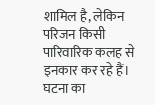शामिल है, लेकिन परिजन किसी पारिवारिक कलह से इनकार कर रहे हैं।
घटना का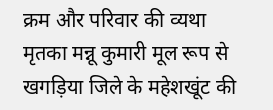क्रम और परिवार की व्यथा
मृतका मन्नू कुमारी मूल रूप से खगड़िया जिले के महेशखूंट की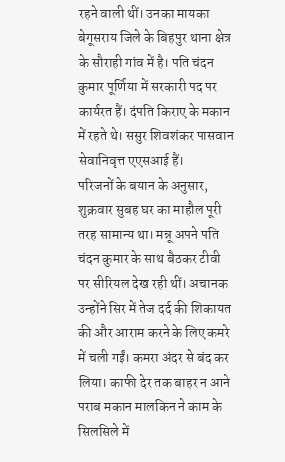रहने वाली थीं। उनका मायका बेगूसराय जिले के बिहपुर थाना क्षेत्र के सौराही गांव में है। पति चंदन कुमार पूर्णिया में सरकारी पद पर कार्यरत हैं। दंपति किराए के मकान में रहते थे। ससुर शिवशंकर पासवान सेवानिवृत्त एएसआई हैं।
परिजनों के बयान के अनुसार, शुक्रवार सुबह घर का माहौल पूरी तरह सामान्य था। मन्नू अपने पति चंदन कुमार के साथ बैठकर टीवी पर सीरियल देख रही थीं। अचानक उन्होंने सिर में तेज दर्द की शिकायत की और आराम करने के लिए कमरे में चली गईं। कमरा अंदर से बंद कर लिया। काफी देर तक बाहर न आने पराब मकान मालकिन ने काम के सिलसिले में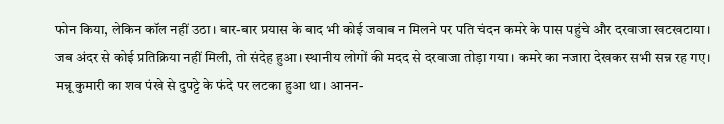फोन किया, लेकिन कॉल नहीं उठा। बार-बार प्रयास के बाद भी कोई जवाब न मिलने पर पति चंदन कमरे के पास पहुंचे और दरवाजा खटखटाया।
जब अंदर से कोई प्रतिक्रिया नहीं मिली, तो संदेह हुआ। स्थानीय लोगों की मदद से दरवाजा तोड़ा गया। कमरे का नजारा देखकर सभी सन्न रह गए। मन्नू कुमारी का शव पंखे से दुपट्टे के फंदे पर लटका हुआ था। आनन-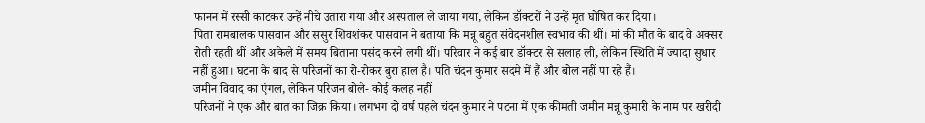फानन में रस्सी काटकर उन्हें नीचे उतारा गया और अस्पताल ले जाया गया, लेकिन डॉक्टरों ने उन्हें मृत घोषित कर दिया।
पिता रामबालक पासवान और ससुर शिवशंकर पासवान ने बताया कि मन्नू बहुत संवेदनशील स्वभाव की थीं। मां की मौत के बाद वे अक्सर रोती रहती थीं और अकेले में समय बिताना पसंद करने लगी थीं। परिवार ने कई बार डॉक्टर से सलाह ली, लेकिन स्थिति में ज्यादा सुधार नहीं हुआ। घटना के बाद से परिजनों का रो-रोकर बुरा हाल है। पति चंदन कुमार सदमे में हैं और बोल नहीं पा रहे हैं।
जमीन विवाद का एंगल, लेकिन परिजन बोले- कोई कलह नहीं
परिजनों ने एक और बात का जिक्र किया। लगभग दो वर्ष पहले चंदन कुमार ने पटना में एक कीमती जमीन मन्नू कुमारी के नाम पर खरीदी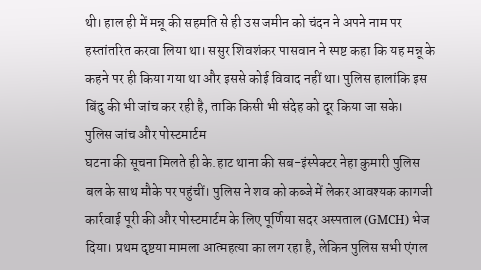थी। हाल ही में मन्नू की सहमति से ही उस जमीन को चंदन ने अपने नाम पर हस्तांतरित करवा लिया था। ससुर शिवशंकर पासवान ने स्पष्ट कहा कि यह मन्नू के कहने पर ही किया गया था और इससे कोई विवाद नहीं था। पुलिस हालांकि इस बिंदु की भी जांच कर रही है, ताकि किसी भी संदेह को दूर किया जा सके।
पुलिस जांच और पोस्टमार्टम
घटना की सूचना मिलते ही के.हाट थाना की सब-इंस्पेक्टर नेहा कुमारी पुलिस बल के साथ मौके पर पहुंचीं। पुलिस ने शव को कब्जे में लेकर आवश्यक कागजी कार्रवाई पूरी की और पोस्टमार्टम के लिए पूर्णिया सदर अस्पताल (GMCH) भेज दिया। प्रथम दृष्टया मामला आत्महत्या का लग रहा है, लेकिन पुलिस सभी एंगल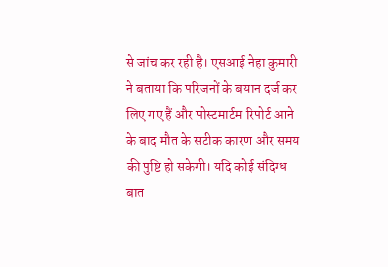से जांच कर रही है। एसआई नेहा कुमारी ने बताया कि परिजनों के बयान दर्ज कर लिए गए हैं और पोस्टमार्टम रिपोर्ट आने के बाद मौत के सटीक कारण और समय की पुष्टि हो सकेगी। यदि कोई संदिग्ध बात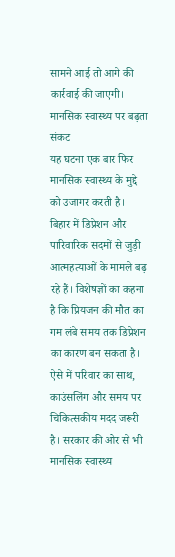सामने आई तो आगे की कार्रवाई की जाएगी।
मानसिक स्वास्थ्य पर बढ़ता संकट
यह घटना एक बार फिर मानसिक स्वास्थ्य के मुद्दे को उजागर करती है। बिहार में डिप्रेशन और पारिवारिक सदमों से जुड़ी आत्महत्याओं के मामले बढ़ रहे हैं। विशेषज्ञों का कहना है कि प्रियजन की मौत का गम लंबे समय तक डिप्रेशन का कारण बन सकता है। ऐसे में परिवार का साथ, काउंसलिंग और समय पर चिकित्सकीय मदद जरूरी है। सरकार की ओर से भी मानसिक स्वास्थ्य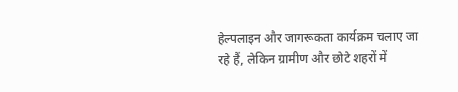हेल्पलाइन और जागरूकता कार्यक्रम चलाए जा रहे हैं, लेकिन ग्रामीण और छोटे शहरों में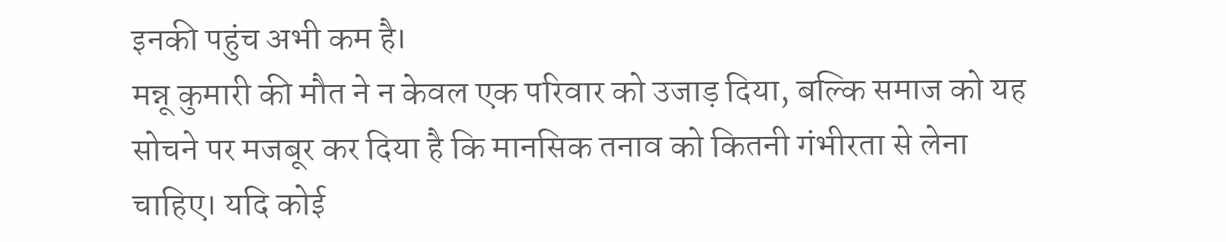इनकी पहुंच अभी कम है।
मन्नू कुमारी की मौत ने न केवल एक परिवार को उजाड़ दिया, बल्कि समाज को यह सोचने पर मजबूर कर दिया है कि मानसिक तनाव को कितनी गंभीरता से लेना चाहिए। यदि कोई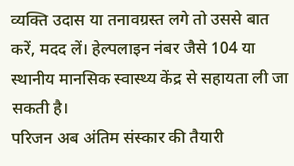व्यक्ति उदास या तनावग्रस्त लगे तो उससे बात करें, मदद लें। हेल्पलाइन नंबर जैसे 104 या स्थानीय मानसिक स्वास्थ्य केंद्र से सहायता ली जा सकती है।
परिजन अब अंतिम संस्कार की तैयारी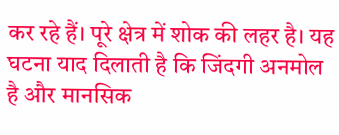कर रहे हैं। पूरे क्षेत्र में शोक की लहर है। यह घटना याद दिलाती है कि जिंदगी अनमोल है और मानसिक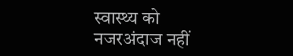स्वास्थ्य को नजरअंदाज नहीं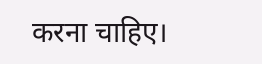करना चाहिए।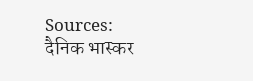Sources: दैनिक भास्कर